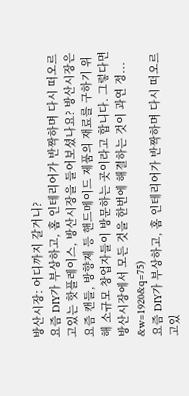방산시장: 어디까지 갈거니?
요즘 DIY가 부상하고, 홈 인테리어가 반짝하며 다시 떠오르고있는 핫플레이스, 방산시장을 들어보셨나요? 방산시장은 요즘 캔들, 방향제 등 핸드메이드 제품의 재료를 구하기 위해 소규모 창업자들이 방문하는 곳이라고 합니다. 그렇다면 방산시장에서 모든 것을 한번에 해결하는 것이 과연 정...
&w=1920&q=75)
요즘 DIY가 부상하고, 홈 인테리어가 반짝하며 다시 떠오르고있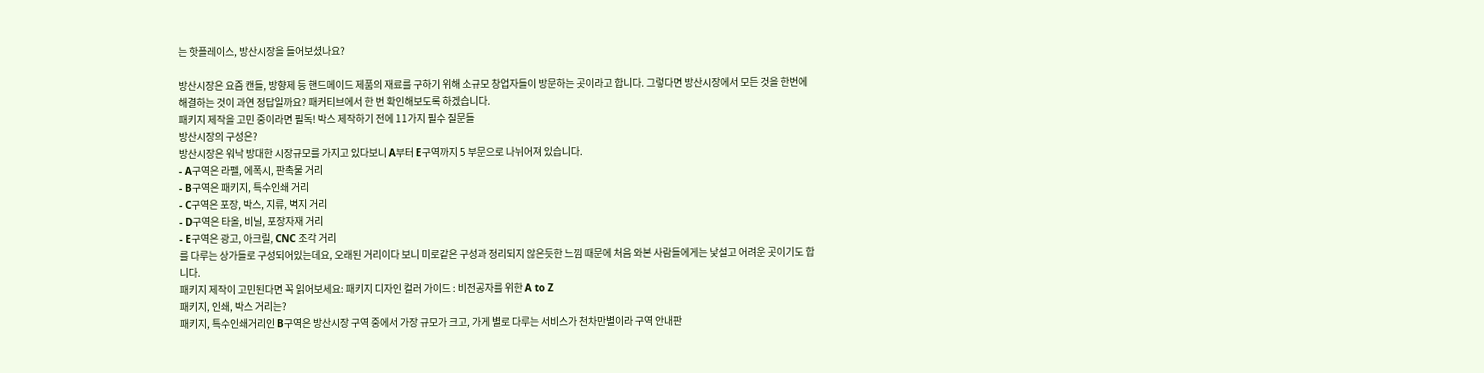는 핫플레이스, 방산시장을 들어보셨나요?

방산시장은 요즘 캔들, 방향제 등 핸드메이드 제품의 재료를 구하기 위해 소규모 창업자들이 방문하는 곳이라고 합니다. 그렇다면 방산시장에서 모든 것을 한번에 해결하는 것이 과연 정답일까요? 패커티브에서 한 번 확인해보도록 하겠습니다.
패키지 제작을 고민 중이라면 필독! 박스 제작하기 전에 11가지 필수 질문들
방산시장의 구성은?
방산시장은 워낙 방대한 시장규모를 가지고 있다보니 A부터 E구역까지 5 부문으로 나뉘어져 있습니다.
- A구역은 라펠, 에폭시, 판촉물 거리
- B구역은 패키지, 특수인쇄 거리
- C구역은 포장, 박스, 지류, 벽지 거리
- D구역은 타올, 비닐, 포장자재 거리
- E구역은 광고, 아크릴, CNC 조각 거리
를 다루는 상가들로 구성되어있는데요, 오래된 거리이다 보니 미로같은 구성과 정리되지 않은듯한 느낌 때문에 처음 와본 사람들에게는 낯설고 어려운 곳이기도 합니다.
패키지 제작이 고민된다면 꼭 읽어보세요: 패키지 디자인 컬러 가이드 : 비전공자를 위한 A to Z
패키지, 인쇄, 박스 거리는?
패키지, 특수인쇄거리인 B구역은 방산시장 구역 중에서 가장 규모가 크고, 가게 별로 다루는 서비스가 천차만별이라 구역 안내판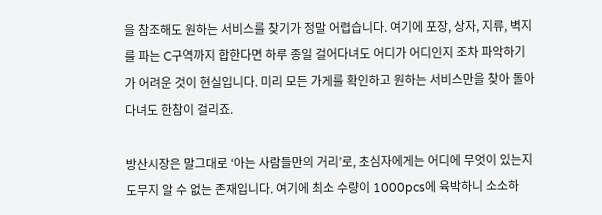을 참조해도 원하는 서비스를 찾기가 정말 어렵습니다. 여기에 포장, 상자, 지류, 벽지를 파는 C구역까지 합한다면 하루 종일 걸어다녀도 어디가 어디인지 조차 파악하기가 어려운 것이 현실입니다. 미리 모든 가게를 확인하고 원하는 서비스만을 찾아 돌아다녀도 한참이 걸리죠.

방산시장은 말그대로 ‘아는 사람들만의 거리’로, 초심자에게는 어디에 무엇이 있는지 도무지 알 수 없는 존재입니다. 여기에 최소 수량이 1000pcs에 육박하니 소소하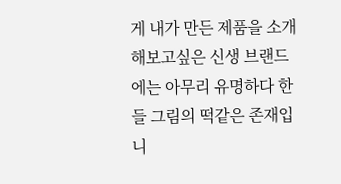게 내가 만든 제품을 소개해보고싶은 신생 브랜드에는 아무리 유명하다 한들 그림의 떡같은 존재입니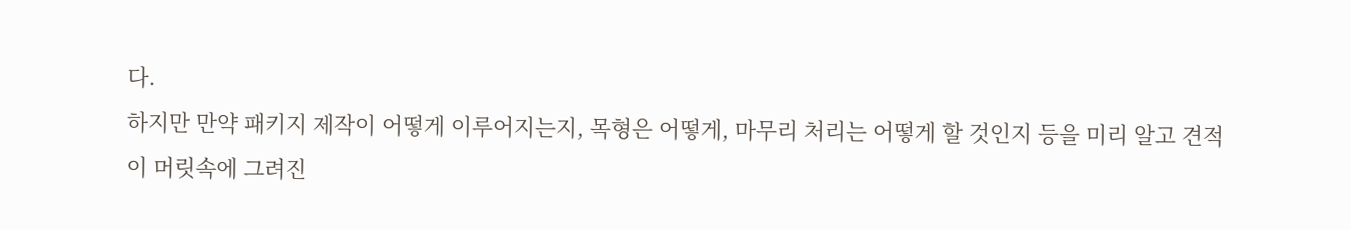다.
하지만 만약 패키지 제작이 어떻게 이루어지는지, 목형은 어떻게, 마무리 처리는 어떻게 할 것인지 등을 미리 알고 견적이 머릿속에 그려진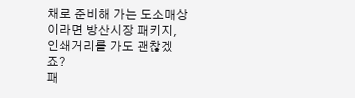채로 준비해 가는 도소매상이라면 방산시장 패키지, 인쇄거리를 가도 괜찮겠죠?
패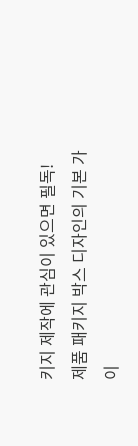키지 제작에 관심이 있으면 필독! 제품 패키지 박스 디자인의 기본 가이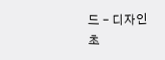드 – 디자인 초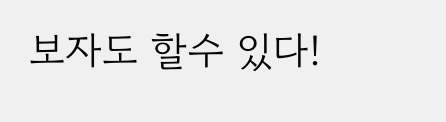보자도 할수 있다!